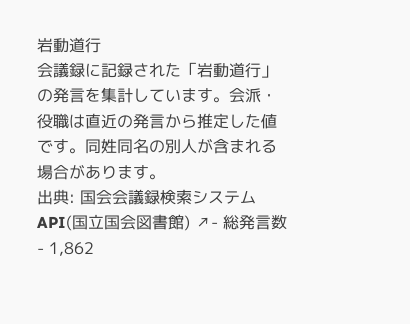岩動道行
会議録に記録された「岩動道行」の発言を集計しています。会派・役職は直近の発言から推定した値です。同姓同名の別人が含まれる場合があります。
出典: 国会会議録検索システム API(国立国会図書館) ↗- 総発言数
- 1,862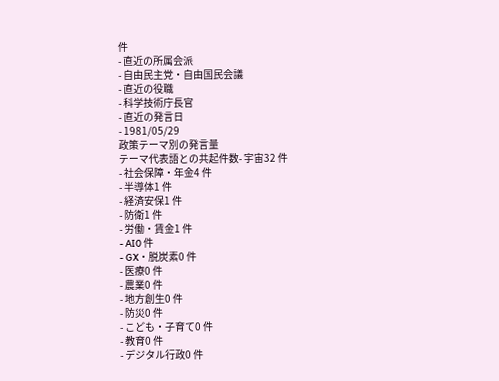件
- 直近の所属会派
- 自由民主党・自由国民会議
- 直近の役職
- 科学技術庁長官
- 直近の発言日
- 1981/05/29
政策テーマ別の発言量
テーマ代表語との共起件数- 宇宙32 件
- 社会保障・年金4 件
- 半導体1 件
- 経済安保1 件
- 防衛1 件
- 労働・賃金1 件
- AI0 件
- GX・脱炭素0 件
- 医療0 件
- 農業0 件
- 地方創生0 件
- 防災0 件
- こども・子育て0 件
- 教育0 件
- デジタル行政0 件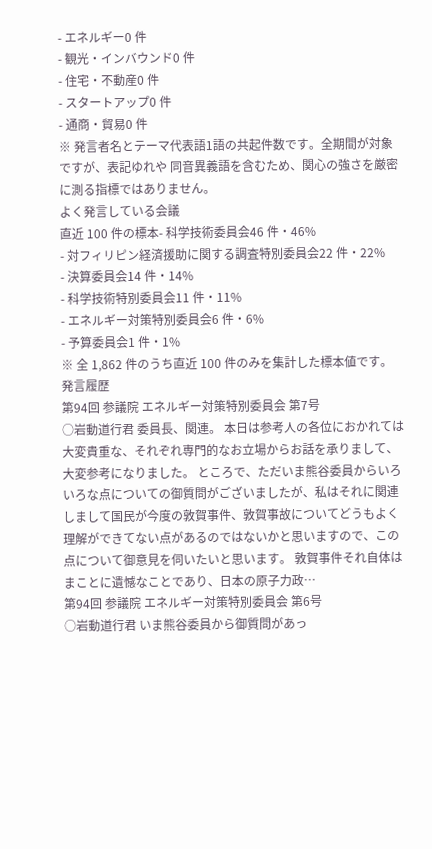- エネルギー0 件
- 観光・インバウンド0 件
- 住宅・不動産0 件
- スタートアップ0 件
- 通商・貿易0 件
※ 発言者名とテーマ代表語1語の共起件数です。全期間が対象ですが、表記ゆれや 同音異義語を含むため、関心の強さを厳密に測る指標ではありません。
よく発言している会議
直近 100 件の標本- 科学技術委員会46 件・46%
- 対フィリピン経済援助に関する調査特別委員会22 件・22%
- 決算委員会14 件・14%
- 科学技術特別委員会11 件・11%
- エネルギー対策特別委員会6 件・6%
- 予算委員会1 件・1%
※ 全 1,862 件のうち直近 100 件のみを集計した標本値です。
発言履歴
第94回 参議院 エネルギー対策特別委員会 第7号
○岩動道行君 委員長、関連。 本日は参考人の各位におかれては大変貴重な、それぞれ専門的なお立場からお話を承りまして、大変参考になりました。 ところで、ただいま熊谷委員からいろいろな点についての御質問がございましたが、私はそれに関連しまして国民が今度の敦賀事件、敦賀事故についてどうもよく理解ができてない点があるのではないかと思いますので、この点について御意見を伺いたいと思います。 敦賀事件それ自体はまことに遺憾なことであり、日本の原子力政…
第94回 参議院 エネルギー対策特別委員会 第6号
○岩動道行君 いま熊谷委員から御質問があっ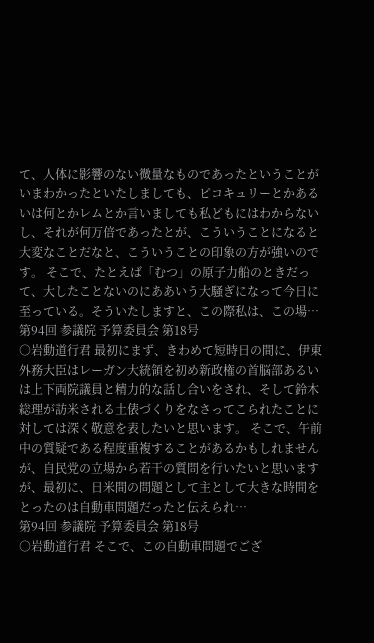て、人体に影響のない微量なものであったということがいまわかったといたしましても、ピコキュリーとかあるいは何とかレムとか言いましても私どもにはわからないし、それが何万倍であったとが、こういうことになると大変なことだなと、こういうことの印象の方が強いのです。 そこで、たとえば「むつ」の原子力船のときだって、大したことないのにああいう大騒ぎになって今日に至っている。そういたしますと、この際私は、この場…
第94回 参議院 予算委員会 第18号
○岩動道行君 最初にまず、きわめて短時日の間に、伊東外務大臣はレーガン大統領を初め新政権の首脳部あるいは上下両院議員と精力的な話し合いをされ、そして鈴木総理が訪米される土俵づくりをなさってこられたことに対しては深く敬意を表したいと思います。 そこで、午前中の質疑である程度重複することがあるかもしれませんが、自民党の立場から若干の質問を行いたいと思いますが、最初に、日米間の問題として主として大きな時間をとったのは自動車問題だったと伝えられ…
第94回 参議院 予算委員会 第18号
○岩動道行君 そこで、この自動車問題でござ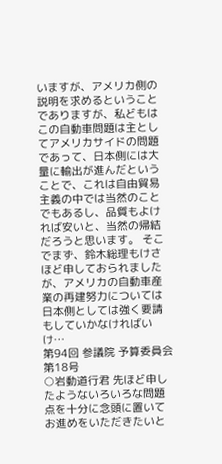いますが、アメリカ側の説明を求めるということでありますが、私どもはこの自動車問題は主としてアメリカサイドの問題であって、日本側には大量に輸出が進んだということで、これは自由貿易主義の中では当然のことでもあるし、品質もよければ安いと、当然の帰結だろうと思います。 そこでまず、鈴木総理もけさほど申しておられましたが、アメリカの自動車産業の再建努力については日本側としては強く要請もしていかなければいけ…
第94回 参議院 予算委員会 第18号
○岩動道行君 先ほど申したようないろいろな問題点を十分に念頭に置いてお進めをいただきたいと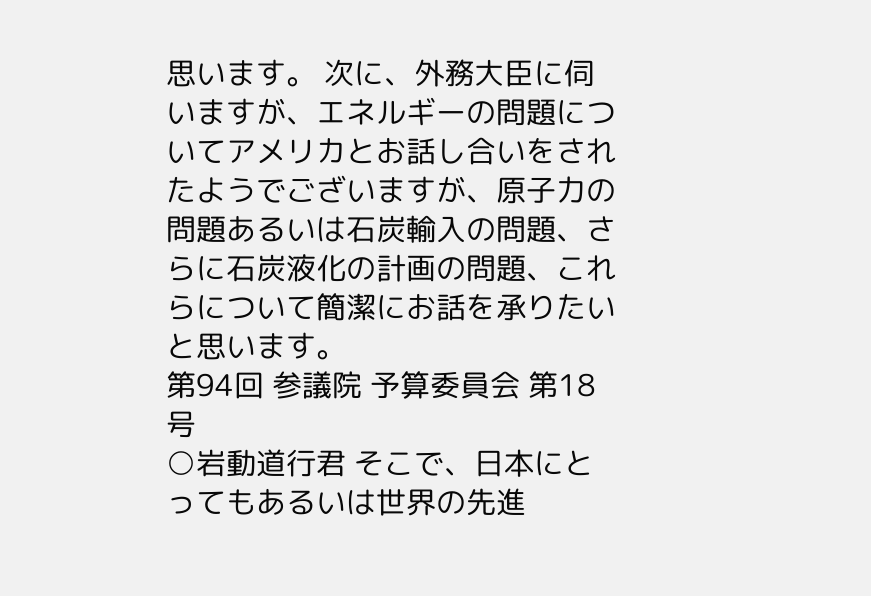思います。 次に、外務大臣に伺いますが、エネルギーの問題についてアメリカとお話し合いをされたようでございますが、原子力の問題あるいは石炭輸入の問題、さらに石炭液化の計画の問題、これらについて簡潔にお話を承りたいと思います。
第94回 参議院 予算委員会 第18号
○岩動道行君 そこで、日本にとってもあるいは世界の先進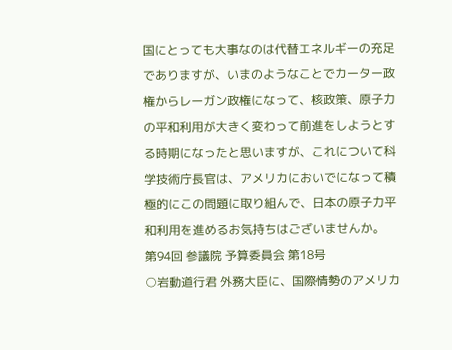国にとっても大事なのは代替エネルギーの充足でありますが、いまのようなことでカーター政権からレーガン政権になって、核政策、原子力の平和利用が大きく変わって前進をしようとする時期になったと思いますが、これについて科学技術庁長官は、アメリカにおいでになって積極的にこの問題に取り組んで、日本の原子力平和利用を進めるお気持ちはございませんか。
第94回 参議院 予算委員会 第18号
○岩動道行君 外務大臣に、国際情勢のアメリカ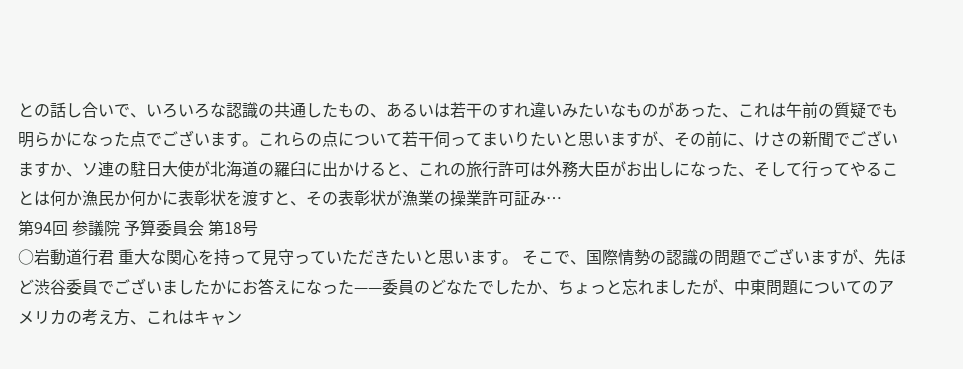との話し合いで、いろいろな認識の共通したもの、あるいは若干のすれ違いみたいなものがあった、これは午前の質疑でも明らかになった点でございます。これらの点について若干伺ってまいりたいと思いますが、その前に、けさの新聞でございますか、ソ連の駐日大使が北海道の羅臼に出かけると、これの旅行許可は外務大臣がお出しになった、そして行ってやることは何か漁民か何かに表彰状を渡すと、その表彰状が漁業の操業許可証み…
第94回 参議院 予算委員会 第18号
○岩動道行君 重大な関心を持って見守っていただきたいと思います。 そこで、国際情勢の認識の問題でございますが、先ほど渋谷委員でございましたかにお答えになった——委員のどなたでしたか、ちょっと忘れましたが、中東問題についてのアメリカの考え方、これはキャン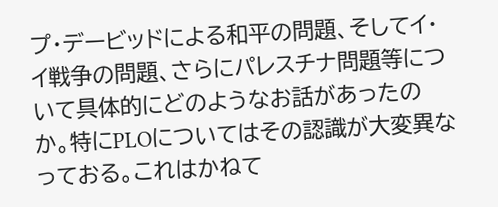プ・デービッドによる和平の問題、そしてイ・イ戦争の問題、さらにパレスチナ問題等について具体的にどのようなお話があったのか。特にPLOについてはその認識が大変異なっておる。これはかねて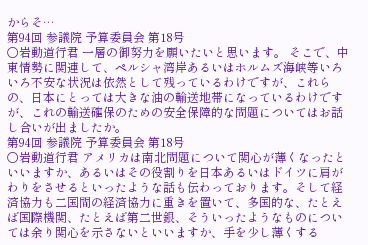からそ…
第94回 参議院 予算委員会 第18号
○岩動道行君 一層の御努力を願いたいと思います。 そこで、中東情勢に関連して、ペルシャ湾岸あるいはホルムズ海峡等いろいろ不安な状況は依然として残っているわけですが、これらの、日本にとっては大きな油の輸送地帯になっているわけですが、これの輸送確保のための安全保障的な問題についてはお話し合いが出ましたか。
第94回 参議院 予算委員会 第18号
○岩動道行君 アメリカは南北問題について関心が薄くなったといいますか、あるいはその役割りを日本あるいはドイツに肩がわりをさせるといったような話も伝わっております。そして経済協力も二国間の経済協力に重きを置いて、多国的な、たとえば国際機関、たとえば第二世銀、そういったようなものについては余り関心を示さないといいますか、手を少し薄くする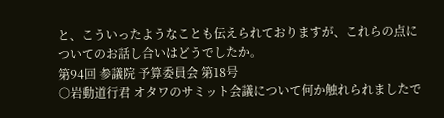と、こういったようなことも伝えられておりますが、これらの点についてのお話し合いはどうでしたか。
第94回 参議院 予算委員会 第18号
○岩動道行君 オタワのサミット会議について何か触れられましたで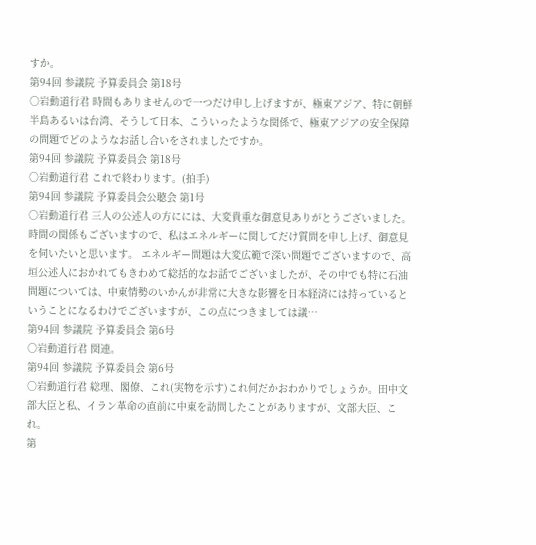すか。
第94回 参議院 予算委員会 第18号
○岩動道行君 時間もありませんので一つだけ申し上げますが、極東アジア、特に朝鮮半島あるいは台湾、そうして日本、こういったような関係で、極東アジアの安全保障の問題でどのようなお話し合いをされましたですか。
第94回 参議院 予算委員会 第18号
○岩動道行君 これで終わります。(拍手)
第94回 参議院 予算委員会公聴会 第1号
○岩動道行君 三人の公述人の方にには、大変貴重な御意見ありがとうございました。時間の関係もございますので、私はエネルギーに関してだけ質問を申し上げ、御意見を伺いたいと思います。 エネルギー問題は大変広範で深い問題でございますので、高垣公述人におかれてもきわめて総括的なお話でございましたが、その中でも特に石油問題については、中東情勢のいかんが非常に大きな影響を日本経済には持っているということになるわけでございますが、この点につきましては議…
第94回 参議院 予算委員会 第6号
○岩動道行君 関連。
第94回 参議院 予算委員会 第6号
○岩動道行君 総理、閣僚、これ(実物を示す)これ何だかおわかりでしょうか。田中文部大臣と私、イラン革命の直前に中東を訪問したことがありますが、文部大臣、これ。
第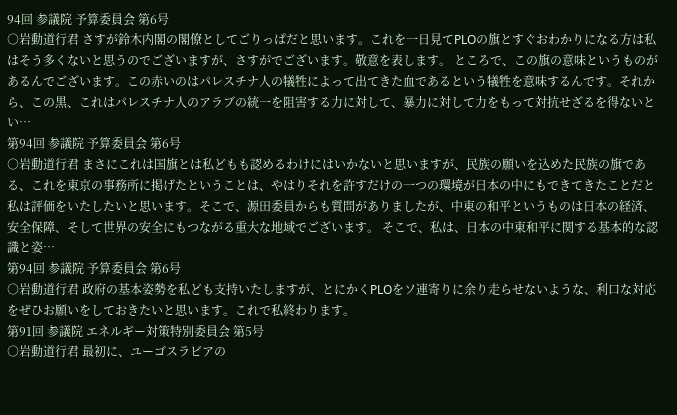94回 参議院 予算委員会 第6号
○岩動道行君 さすが鈴木内閣の閣僚としてごりっぱだと思います。これを一日見てPLOの旗とすぐおわかりになる方は私はそう多くないと思うのでございますが、さすがでございます。敬意を表します。 ところで、この旗の意味というものがあるんでございます。この赤いのはパレスチナ人の犠牲によって出てきた血であるという犠牲を意味するんです。それから、この黒、これはパレスチナ人のアラブの統一を阻害する力に対して、暴力に対して力をもって対抗せざるを得ないとい…
第94回 参議院 予算委員会 第6号
○岩動道行君 まさにこれは国旗とは私どもも認めるわけにはいかないと思いますが、民族の願いを込めた民族の旗である、これを東京の事務所に掲げたということは、やはりそれを許すだけの一つの環境が日本の中にもできてきたことだと私は評価をいたしたいと思います。そこで、源田委員からも質問がありましたが、中東の和平というものは日本の経済、安全保障、そして世界の安全にもつながる重大な地域でございます。 そこで、私は、日本の中東和平に関する基本的な認識と姿…
第94回 参議院 予算委員会 第6号
○岩動道行君 政府の基本姿勢を私ども支持いたしますが、とにかくPLOをソ連寄りに余り走らせないような、利口な対応をぜひお願いをしておきたいと思います。これで私終わります。
第91回 参議院 エネルギー対策特別委員会 第5号
○岩動道行君 最初に、ユーゴスラビアの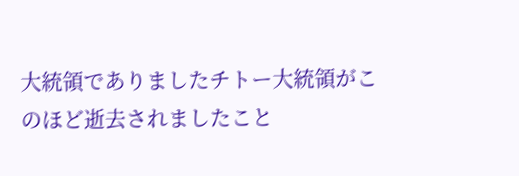大統領でありましたチトー大統領がこのほど逝去されましたこと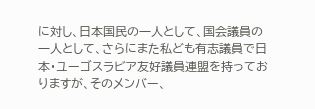に対し、日本国民の一人として、国会議員の一人として、さらにまた私ども有志議員で日本・ユーゴスラビア友好議員連盟を持っておりますが、そのメンバー、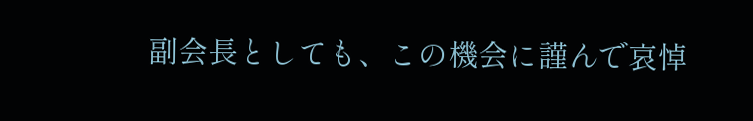副会長としても、この機会に謹んで哀悼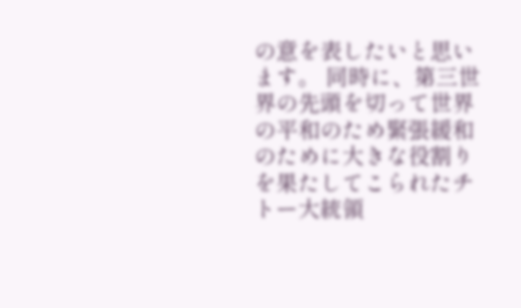の意を表したいと思います。 同時に、第三世界の先頭を切って世界の平和のため緊張緩和のために大きな役割りを果たしてこられたチトー大統領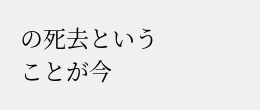の死去ということが今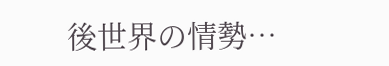後世界の情勢…